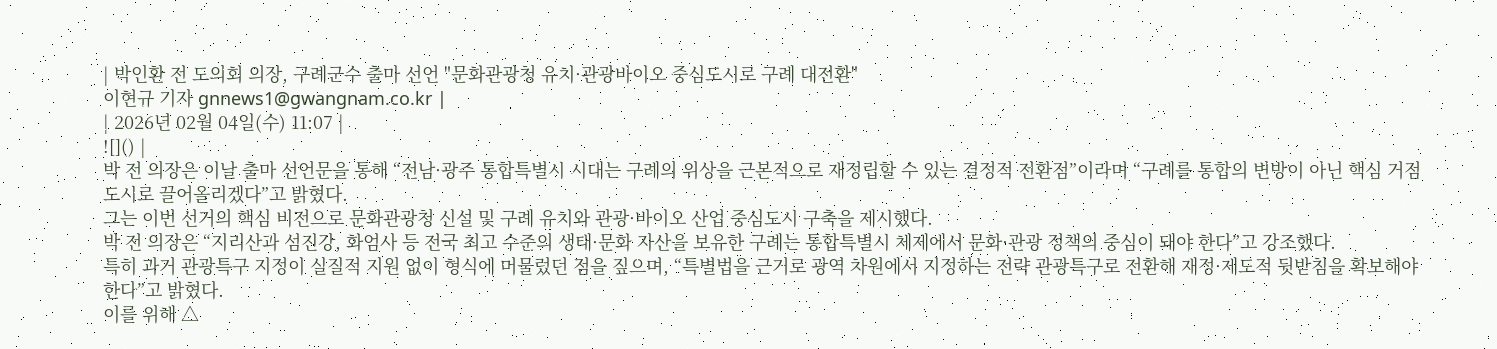| 박인환 전 도의회 의장, 구례군수 출마 선언 "문화관광청 유치·관광바이오 중심도시로 구례 대전환"
이현규 기자 gnnews1@gwangnam.co.kr |
| 2026년 02월 04일(수) 11:07 |
![]() |
박 전 의장은 이날 출마 선언문을 통해 “전남·광주 통합특별시 시대는 구례의 위상을 근본적으로 재정립할 수 있는 결정적 전환점”이라며 “구례를 통합의 변방이 아닌 핵심 거점 도시로 끌어올리겠다”고 밝혔다.
그는 이번 선거의 핵심 비전으로 문화관광청 신설 및 구례 유치와 관광·바이오 산업 중심도시 구축을 제시했다.
박 전 의장은 “지리산과 섬진강, 화엄사 등 전국 최고 수준의 생태·문화 자산을 보유한 구례는 통합특별시 체제에서 문화·관광 정책의 중심이 돼야 한다”고 강조했다.
특히 과거 관광특구 지정이 실질적 지원 없이 형식에 머물렀던 점을 짚으며, “특별법을 근거로 광역 차원에서 지정하는 전략 관광특구로 전환해 재정·제도적 뒷받침을 확보해야 한다”고 밝혔다.
이를 위해 △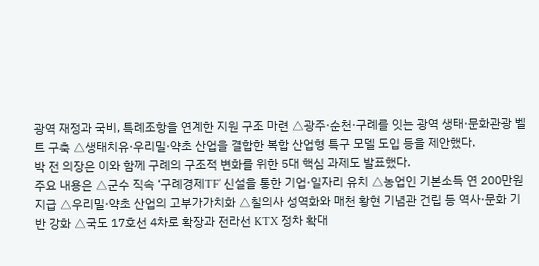광역 재정과 국비, 특례조항을 연계한 지원 구조 마련 △광주·순천·구례를 잇는 광역 생태·문화관광 벨트 구축 △생태치유·우리밀·약초 산업을 결합한 복합 산업형 특구 모델 도입 등을 제안했다.
박 전 의장은 이와 함께 구례의 구조적 변화를 위한 5대 핵심 과제도 발표했다.
주요 내용은 △군수 직속 ‘구례경제TF’ 신설을 통한 기업·일자리 유치 △농업인 기본소득 연 200만원 지급 △우리밀·약초 산업의 고부가가치화 △칠의사 성역화와 매천 황현 기념관 건립 등 역사·문화 기반 강화 △국도 17호선 4차로 확장과 전라선 KTX 정차 확대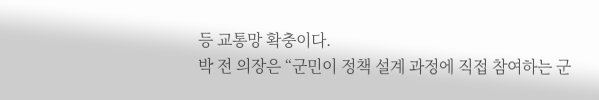등 교통망 확충이다.
박 전 의장은 “군민이 정책 설계 과정에 직접 참여하는 군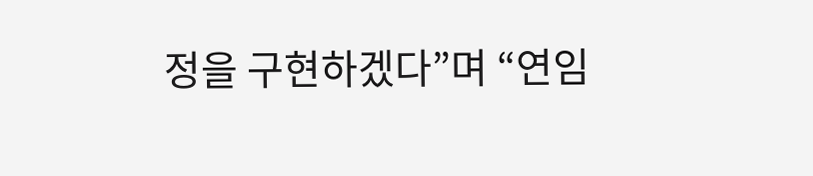정을 구현하겠다”며 “연임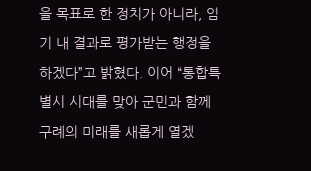을 목표로 한 정치가 아니라, 임기 내 결과로 평가받는 행정을 하겠다”고 밝혔다. 이어 “통합특별시 시대를 맞아 군민과 함께 구례의 미래를 새롭게 열겠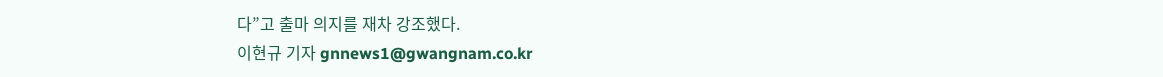다”고 출마 의지를 재차 강조했다.
이현규 기자 gnnews1@gwangnam.co.kr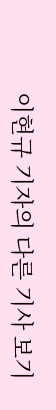이현규 기자의 다른 기사 보기